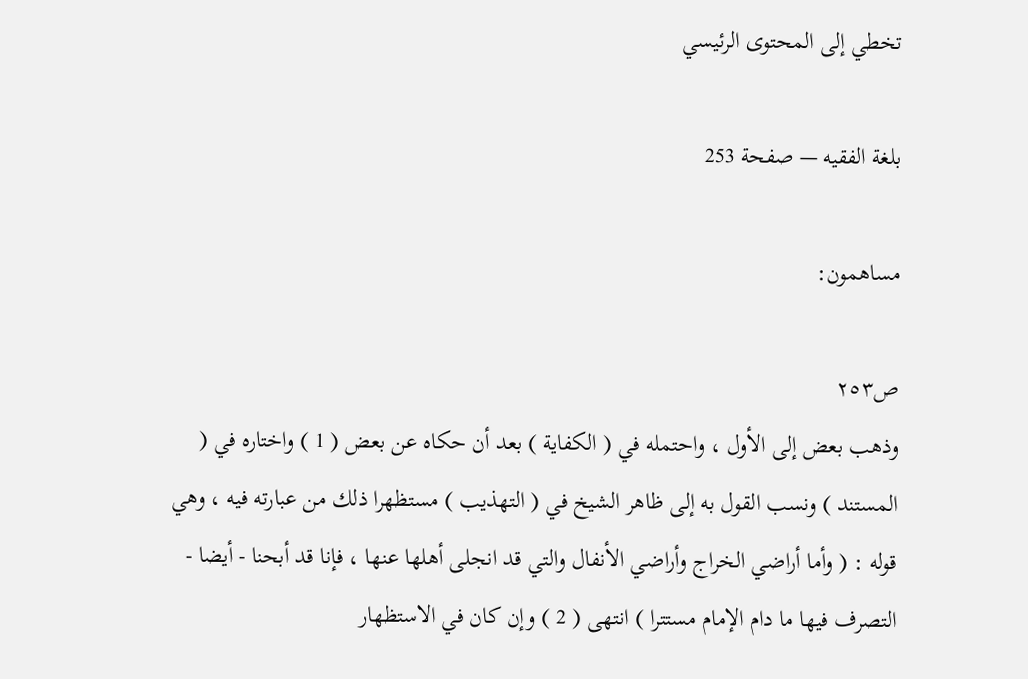تخطي إلى المحتوى الرئيسي

بلغة الفقيه — صفحة 253

مساهمون:

ص٢٥٣
وذهب بعض إلى الأول ، واحتمله في ( الكفاية ) بعد أن حكاه عن بعض ( 1 ) واختاره في ( المستند ) ونسب القول به إلى ظاهر الشيخ في ( التهذيب ) مستظهرا ذلك من عبارته فيه ، وهي قوله : ( وأما أراضي الخراج وأراضي الأنفال والتي قد انجلى أهلها عنها ، فإنا قد أبحنا - أيضا - التصرف فيها ما دام الإمام مستترا ) انتهى ( 2 ) وإن كان في الاستظهار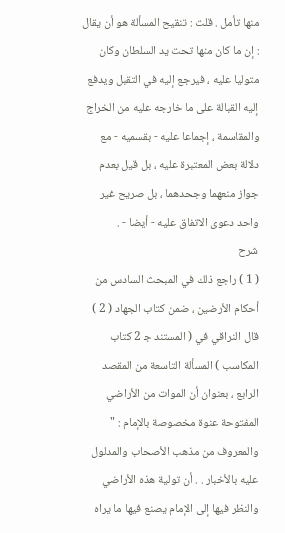منها تأمل . قلت : تنقيح المسألة هو أن يقال : إن ما كان منها تحت يد السلطان وكان متوليا عليه ، فيرجع إليه في التقبل ويدفع إليه القبالة على ما خارجه عليه من الخراج والمقاسمة ، إجماعا عليه - بقسميه - مع دلالة بعض المعتبرة عليه ، بل قيل بعدم جواز منعهما وجحدهما ، بل صريح غير واحد دعوى الاتفاق عليه - أيضا - .
شرح
( 1 ) راجع ذلك في المبحث السادس من أحكام الأرضين ، ضمن كتاب الجهاد ( 2 ) قال النراقي في ( المستند ج‍ 2 كتاب المكاسب ) المسألة التاسعة من المقصد الرابع ، بعنوان أن الموات من الأراضي المفتوحة عنوة مخصوصة بالإمام : " والمعروف من مذهب الأصحاب والمدلول عليه بالأخبار . . أن تولية هذه الأراضي والنظر فيها إلى الإمام يصنع فيها ما يراه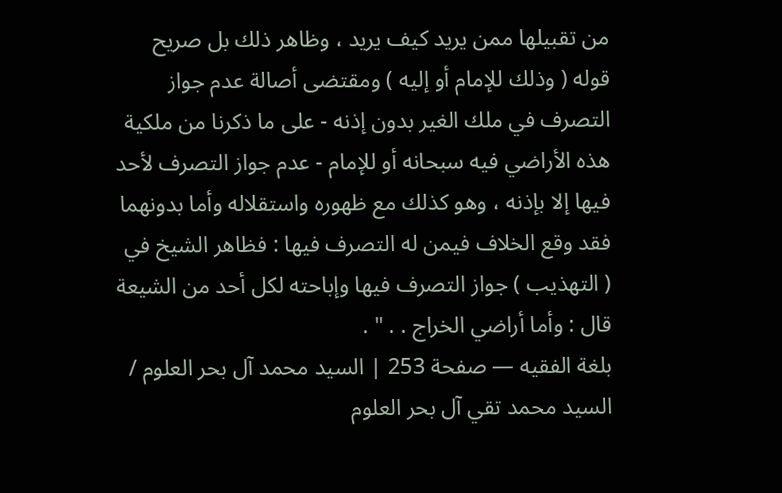من تقبيلها ممن يريد كيف يريد ، وظاهر ذلك بل صريح قوله ( وذلك للإمام أو إليه ) ومقتضى أصالة عدم جواز التصرف في ملك الغير بدون إذنه - على ما ذكرنا من ملكية هذه الأراضي فيه سبحانه أو للإمام - عدم جواز التصرف لأحد فيها إلا بإذنه ، وهو كذلك مع ظهوره واستقلاله وأما بدونهما فقد وقع الخلاف فيمن له التصرف فيها : فظاهر الشيخ في ( التهذيب ) جواز التصرف فيها وإباحته لكل أحد من الشيعة قال : وأما أراضي الخراج . . " .
بلغة الفقيه — صفحة 253 | السيد محمد آل بحر العلوم / السيد محمد تقي آل بحر العلوم